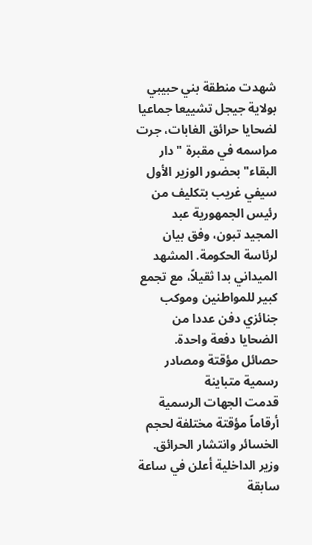شهدت منطقة بني حبيبي بولاية جيجل تشييعا جماعيا لضحايا حرائق الغابات، جرت مراسمه في مقبرة "دار البقاء" بحضور الوزير الأول سيفي غريب بتكليف من رئيس الجمهورية عبد المجيد تبون، وفق بيان لرئاسة الحكومة. المشهد الميداني بدا ثقيلاً، مع تجمع كبير للمواطنين وموكب جنائزي دفن عددا من الضحايا دفعة واحدة.
حصائل مؤقتة ومصادر رسمية متباينة
قدمت الجهات الرسمية أرقاماً مؤقتة مختلفة لحجم الخسائر وانتشار الحرائق. وزير الداخلية أعلن في ساعة سابقة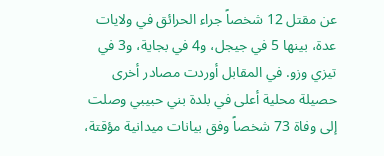عن مقتل 12 شخصاً جراء الحرائق في ولايات عدة، بينها 5 في جيجل، و4 في بجاية، و3 في تيزي وزو. في المقابل أوردت مصادر أخرى حصيلة محلية أعلى في بلدة بني حبيبي وصلت إلى وفاة 73 شخصاً وفق بيانات ميدانية مؤقتة،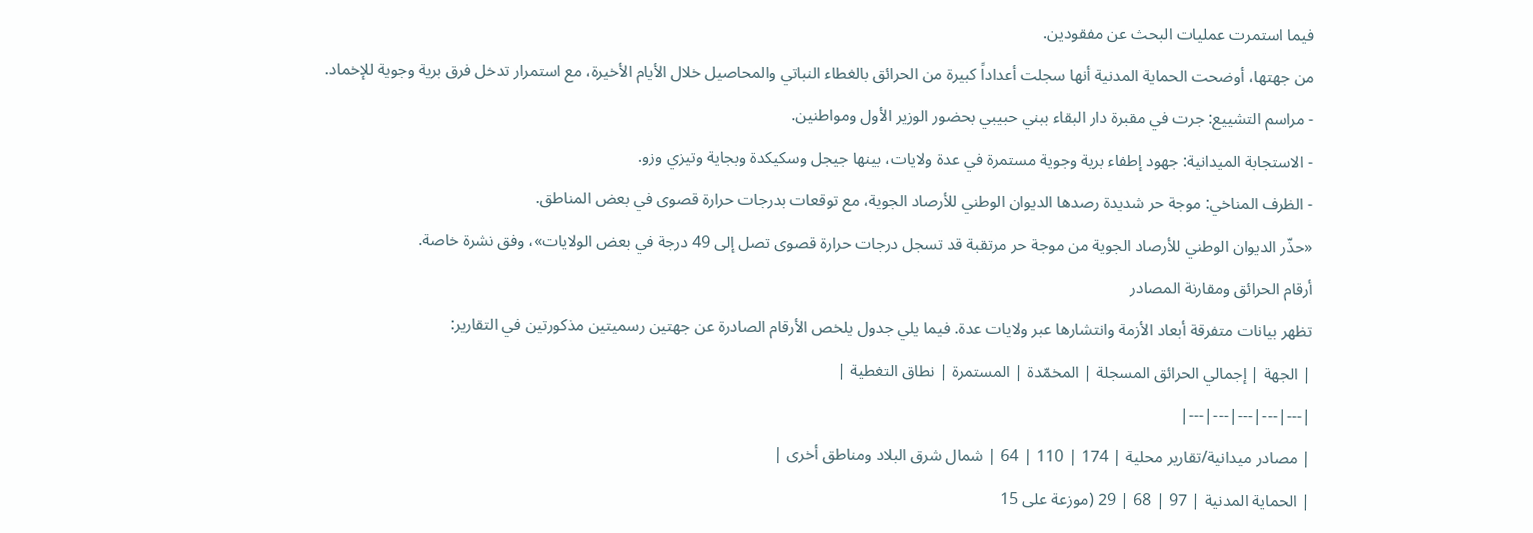فيما استمرت عمليات البحث عن مفقودين.
من جهتها، أوضحت الحماية المدنية أنها سجلت أعداداً كبيرة من الحرائق بالغطاء النباتي والمحاصيل خلال الأيام الأخيرة، مع استمرار تدخل فرق برية وجوية للإخماد.
- مراسم التشييع: جرت في مقبرة دار البقاء ببني حبيبي بحضور الوزير الأول ومواطنين.
- الاستجابة الميدانية: جهود إطفاء برية وجوية مستمرة في عدة ولايات، بينها جيجل وسكيكدة وبجاية وتيزي وزو.
- الظرف المناخي: موجة حر شديدة رصدها الديوان الوطني للأرصاد الجوية، مع توقعات بدرجات حرارة قصوى في بعض المناطق.
«حذّر الديوان الوطني للأرصاد الجوية من موجة حر مرتقبة قد تسجل درجات حرارة قصوى تصل إلى 49 درجة في بعض الولايات»، وفق نشرة خاصة.
أرقام الحرائق ومقارنة المصادر
تظهر بيانات متفرقة أبعاد الأزمة وانتشارها عبر ولايات عدة. فيما يلي جدول يلخص الأرقام الصادرة عن جهتين رسميتين مذكورتين في التقارير:
| الجهة | إجمالي الحرائق المسجلة | المخمّدة | المستمرة | نطاق التغطية |
|---|---|---|---|---|
| مصادر ميدانية/تقارير محلية | 174 | 110 | 64 | شمال شرق البلاد ومناطق أخرى |
| الحماية المدنية | 97 | 68 | 29 (موزعة على 15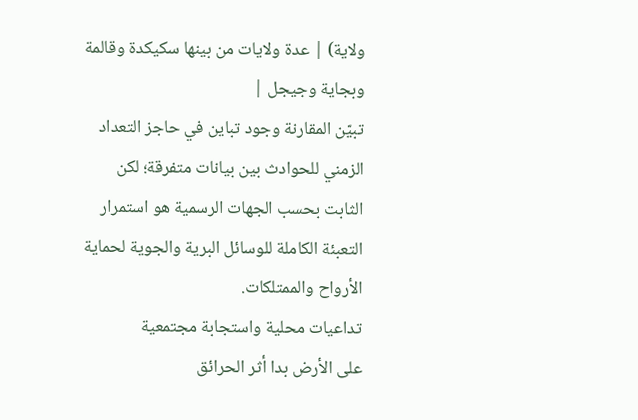ولاية) | عدة ولايات من بينها سكيكدة وقالمة وبجاية وجيجل |
تبيّن المقارنة وجود تباين في حاجز التعداد الزمني للحوادث بين بيانات متفرقة؛ لكن الثابت بحسب الجهات الرسمية هو استمرار التعبئة الكاملة للوسائل البرية والجوية لحماية الأرواح والممتلكات.
تداعيات محلية واستجابة مجتمعية
على الأرض بدا أثر الحرائق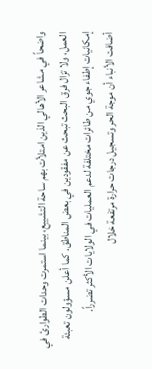واضحاً في مشاعر الأهالي الذين امتلأت بهم ساحة التشييع، بينما استمرت وحدات الطوارئ في العمل، ولا تزال فرق البحث تبحث عن مفقودين في بعض المناطق. كما أعلن مسؤولون تعبئة إمكانيات إطفاء جوي من طائرات مختلفة لدعم العمليات في الولايات الأكثر تضرراً.
أضافت الأنباء أن موجة الحر وتسجيل درجات حرارة مرتفعة خلال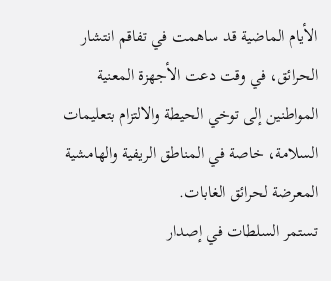الأيام الماضية قد ساهمت في تفاقم انتشار الحرائق، في وقت دعت الأجهزة المعنية المواطنين إلى توخي الحيطة والالتزام بتعليمات السلامة، خاصة في المناطق الريفية والهامشية المعرضة لحرائق الغابات.
تستمر السلطات في إصدار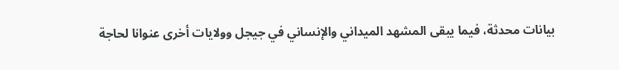بيانات محدثة، فيما يبقى المشهد الميداني والإنساني في جيجل وولايات أخرى عنوانا لحاجة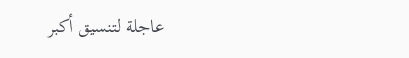عاجلة لتنسيق أكبر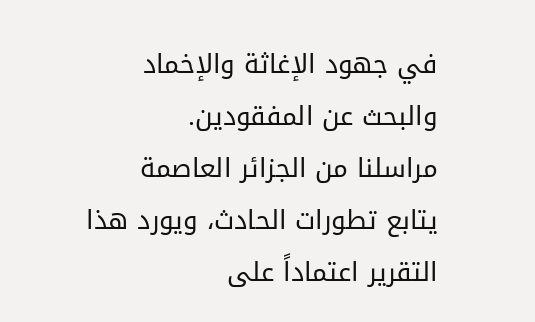في جهود الإغاثة والإخماد والبحث عن المفقودين.
مراسلنا من الجزائر العاصمة يتابع تطورات الحادث، ويورد هذا التقرير اعتماداً على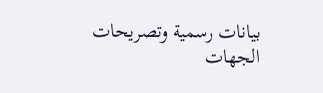بيانات رسمية وتصريحات الجهات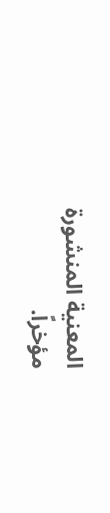المعنية المنشورة مؤخراً.